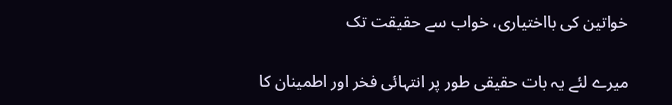خواتین کی بااختیاری، خواب سے حقیقت تک

میرے لئے یہ بات حقیقی طور پر انتہائی فخر اور اطمینان کا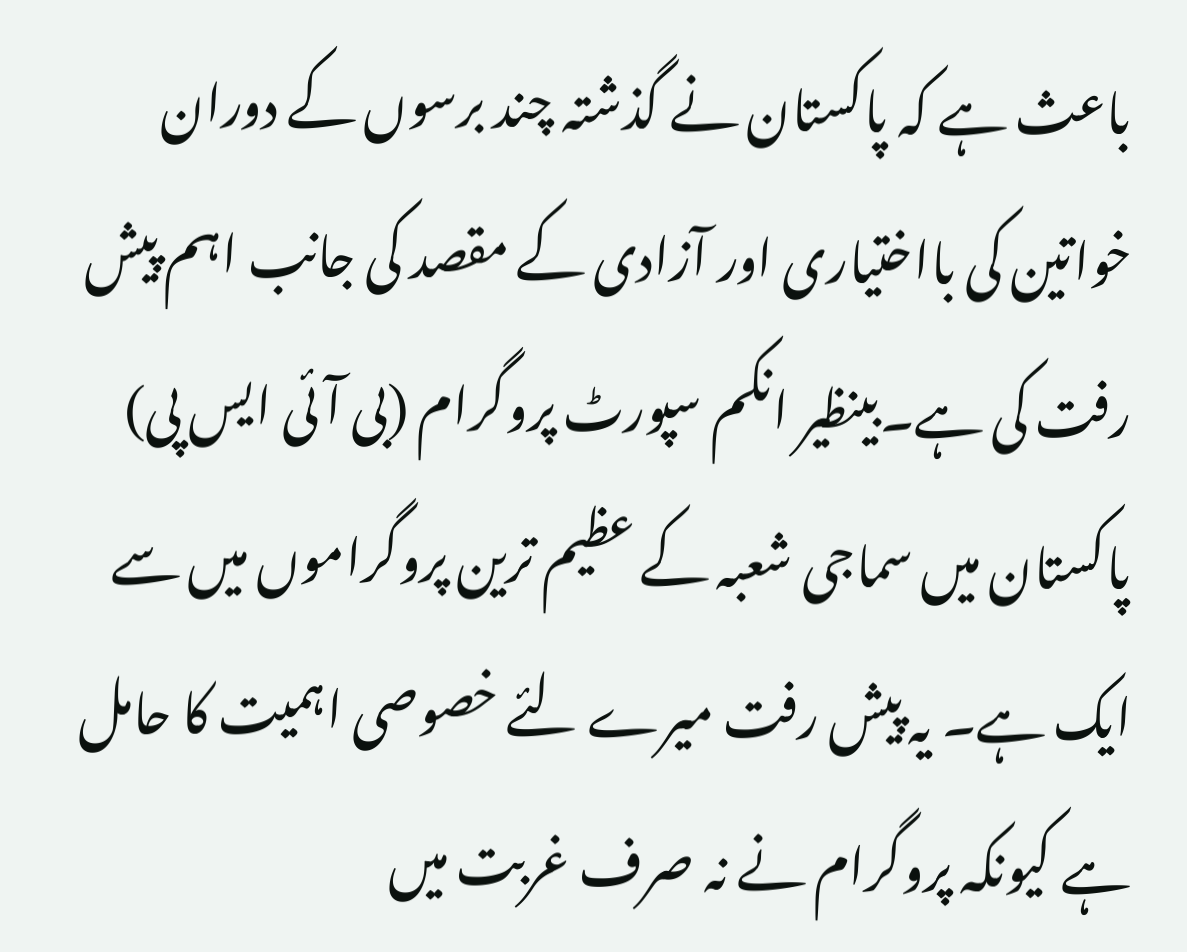باعث ہے کہ پاکستان نے گذشتہ چند برسوں کے دوران خواتین کی بااختیاری اور آزادی کے مقصد کی جانب اہم پیش رفت کی ہے۔بینظیر انکم سپورٹ پروگرام (بی آئی ایس پی) پاکستان میں سماجی شعبہ کے عظیم ترین پروگراموں میں سے ایک ہے۔ یہ پیش رفت میرے لئے خصوصی اہمیت کا حامل ہے کیونکہ پروگرام نے نہ صرف غربت میں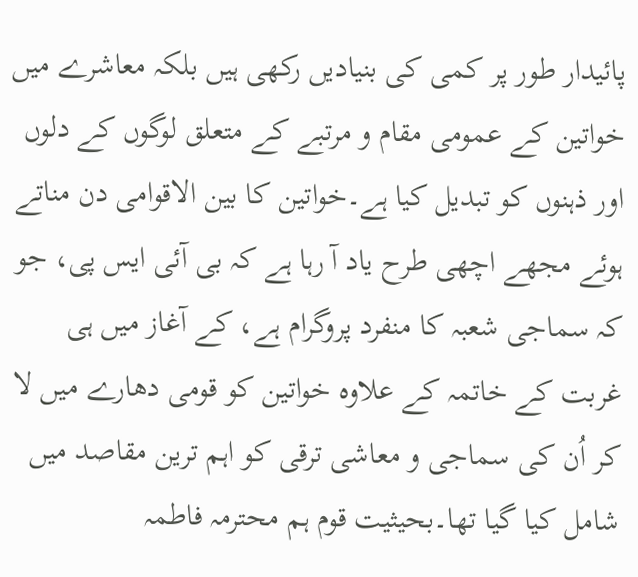پائیدار طور پر کمی کی بنیادیں رکھی ہیں بلکہ معاشرے میں خواتین کے عمومی مقام و مرتبے کے متعلق لوگوں کے دلوں اور ذہنوں کو تبدیل کیا ہے۔خواتین کا بین الاقوامی دن مناتے ہوئے مجھے اچھی طرح یاد آ رہا ہے کہ بی آئی ایس پی، جو کہ سماجی شعبہ کا منفرد پروگرام ہے، کے آغاز میں ہی غربت کے خاتمہ کے علاوہ خواتین کو قومی دھارے میں لا کر اُن کی سماجی و معاشی ترقی کو اہم ترین مقاصد میں شامل کیا گیا تھا۔بحیثیت قوم ہم محترمہ فاطمہ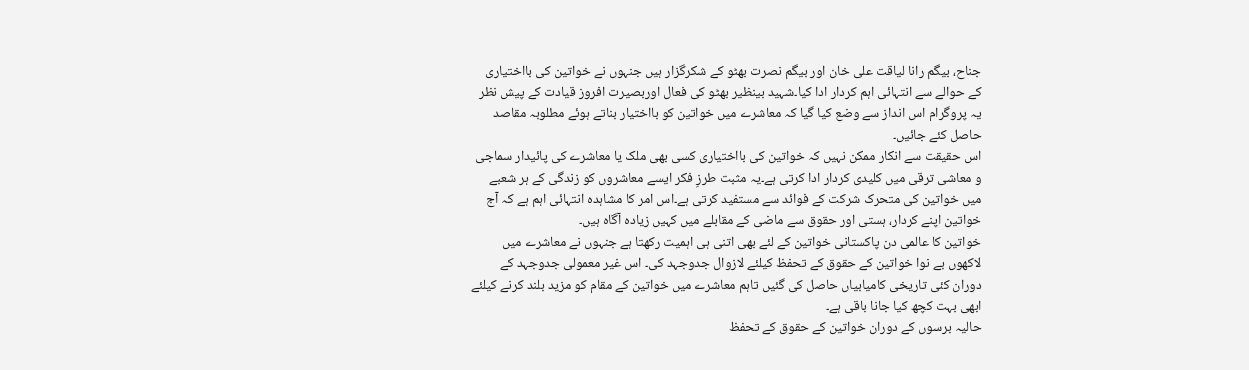جناح، بیگم رانا لیاقت علی خان اور بیگم نصرت بھٹو کے شکرگزار ہیں جنہوں نے خواتین کی بااختیاری کے حوالے سے انتہائی اہم کردار ادا کیا۔شہید بینظیر بھٹو کی فعال اوربصیرت افروز قیادت کے پیش نظر یہ پروگرام اس انداز سے وضع کیا گیا کہ معاشرے میں خواتین کو بااختیار بناتے ہوئے مطلوبہ مقاصد حاصل کئے جائیں۔
اس حقیقت سے انکار ممکن نہیں کہ خواتین کی بااختیاری کسی بھی ملک یا معاشرے کی پائیدار سماجی و معاشی ترقی میں کلیدی کردار ادا کرتی ہے۔یہ مثبت طرزِ فکر ایسے معاشروں کو زندگی کے ہر شعبے میں خواتین کی متحرک شرکت کے فوائد سے مستفید کرتی ہے۔اس امر کا مشاہدہ انتہائی اہم ہے کہ آج خواتین اپنے کردار، ہستی اور حقوق سے ماضی کے مقابلے میں کہیں زیادہ آگاہ ہیں۔
خواتین کا عالمی دن پاکستانی خواتین کے لئے بھی اتنی ہی اہمیت رکھتا ہے جنہوں نے معاشرے میں لاکھوں بے نوا خواتین کے حقوق کے تحفظ کیلئے لازوال جدوجہد کی۔ اس غیر معمولی جدوجہد کے دوران کئی تاریخی کامیابیاں حاصل کی گئیں تاہم معاشرے میں خواتین کے مقام کو مزید بلند کرنے کیلئے ابھی بہت کچھ کیا جانا باقی ہے۔
حالیہ برسوں کے دوران خواتین کے حقوق کے تحفظ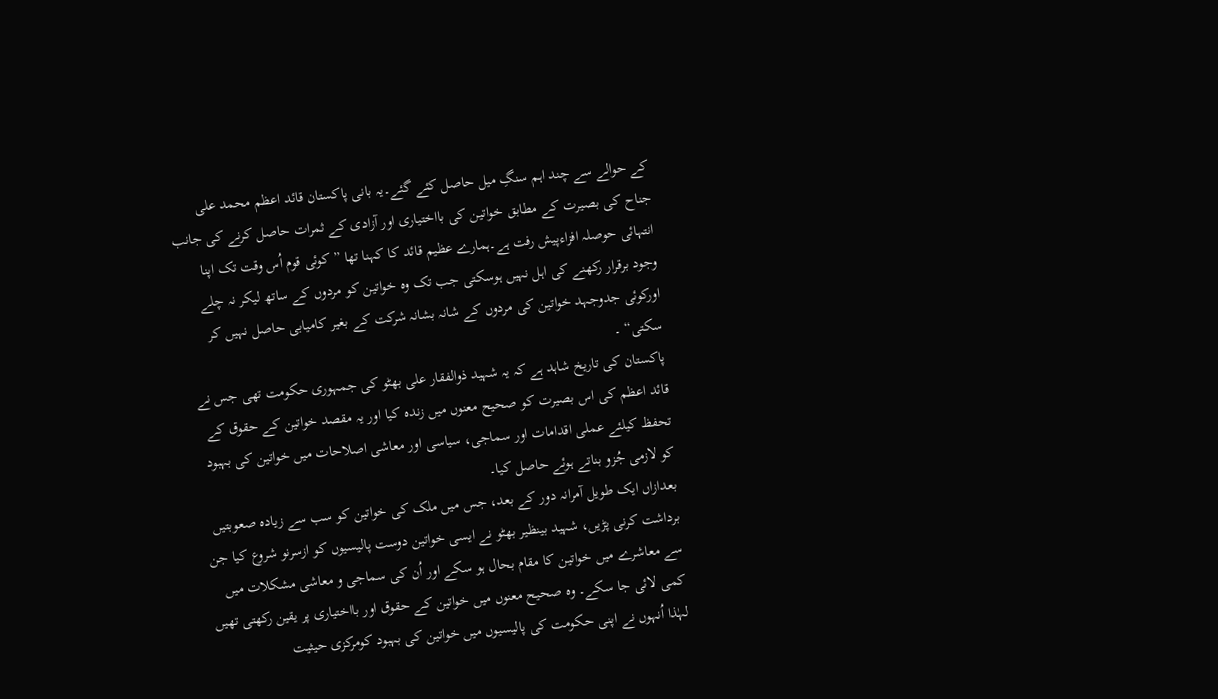کے حوالے سے چند اہم سنگِ میل حاصل کئے گئے۔یہ بانی پاکستان قائد اعظم محمد علی جناح کی بصیرت کے مطابق خواتین کی بااختیاری اور آزادی کے ثمرات حاصل کرنے کی جانب انتہائی حوصلہ افزاءپیش رفت ہے۔ہمارے عظیم قائد کا کہنا تھا ” کوئی قوم اُس وقت تک اپنا وجود برقرار رکھنے کی اہل نہیں ہوسکتی جب تک وہ خواتین کو مردوں کے ساتھ لیکر نہ چلے اورکوئی جدوجہد خواتین کی مردوں کے شانہ بشانہ شرکت کے بغیر کامیابی حاصل نہیں کر سکتی“ ۔
پاکستان کی تاریخ شاہد ہے کہ یہ شہید ذوالفقار علی بھٹو کی جمہوری حکومت تھی جس نے قائد اعظم کی اس بصیرت کو صحیح معنوں میں زندہ کیا اور یہ مقصد خواتین کے حقوق کے تحفظ کیلئے عملی اقدامات اور سماجی، سیاسی اور معاشی اصلاحات میں خواتین کی بہبود کو لازمی جُزو بناتے ہوئے حاصل کیا۔
بعدازاں ایک طویل آمرانہ دور کے بعد، جس میں ملک کی خواتین کو سب سے زیادہ صعوبتیں برداشت کرنی پڑیں، شہید بینظیر بھٹو نے ایسی خواتین دوست پالیسیوں کو ازسرنو شروع کیا جن سے معاشرے میں خواتین کا مقام بحال ہو سکے اور اُن کی سماجی و معاشی مشکلات میں کمی لائی جا سکے۔ وہ صحیح معنوں میں خواتین کے حقوق اور بااختیاری پر یقین رکھتی تھیں لہٰذا اُنہوں نے اپنی حکومت کی پالیسیوں میں خواتین کی بہبود کومرکزی حیثیت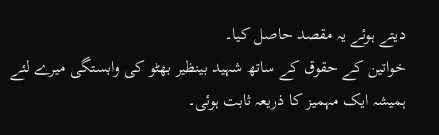دیتے ہوئے یہ مقصد حاصل کیا۔
خواتین کے حقوق کے ساتھ شہید بینظیر بھٹو کی وابستگی میرے لئے ہمیشہ ایک مہمیز کا ذریعہ ثابت ہوئی۔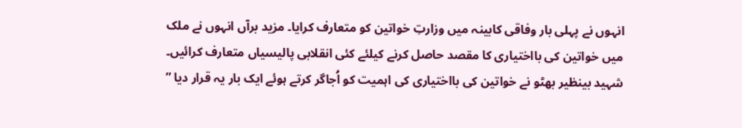انہوں نے پہلی بار وفاقی کابینہ میں وزارتِ خواتین کو متعارف کرایا۔ مزید برآں انہوں نے ملک میں خواتین کی بااختیاری کا مقصد حاصل کرنے کیلئے کئی انقلابی پالیسیاں متعارف کرائیں۔
شہید بینظیر بھٹو نے خواتین کی بااختیاری کی اہمیت کو اُجاگر کرتے ہوئے ایک بار یہ قرار دیا ”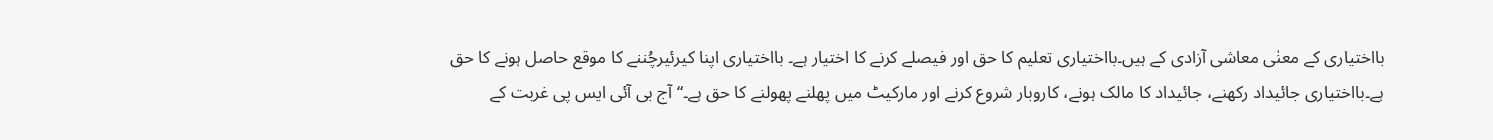بااختیاری کے معنٰی معاشی آزادی کے ہیں۔بااختیاری تعلیم کا حق اور فیصلے کرنے کا اختیار ہے۔ بااختیاری اپنا کیرئیرچُننے کا موقع حاصل ہونے کا حق ہے۔بااختیاری جائیداد رکھنے، جائیداد کا مالک ہونے، کاروبار شروع کرنے اور مارکیٹ میں پھلنے پھولنے کا حق ہے۔“ آج بی آئی ایس پی غربت کے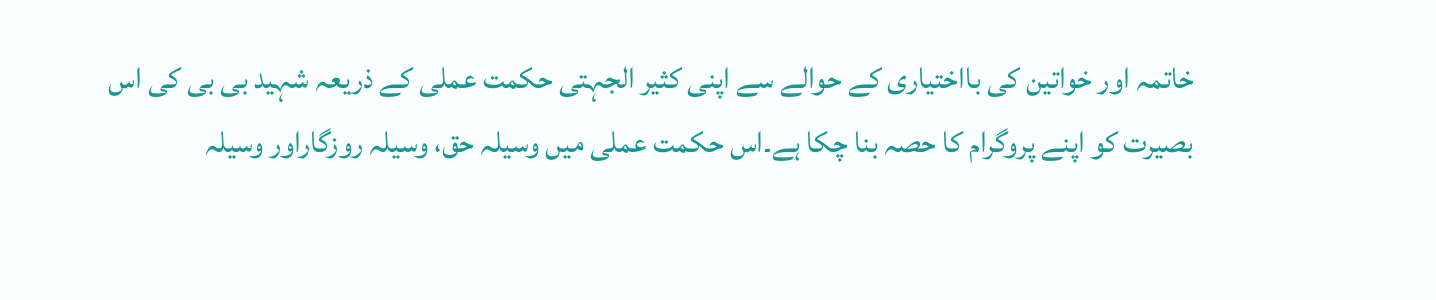خاتمہ اور خواتین کی بااختیاری کے حوالے سے اپنی کثیر الجہتی حکمت عملی کے ذریعہ شہید بی بی کی اس بصیرت کو اپنے پروگرام کا حصہ بنا چکا ہے۔اس حکمت عملی میں وسیلہ حق، وسیلہ روزگاراور وسیلہ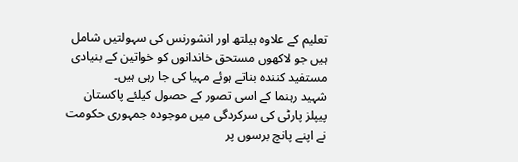تعلیم کے علاوہ ہیلتھ اور انشورنس کی سہولتیں شامل ہیں جو لاکھوں مستحق خاندانوں کو خواتین کے بنیادی مستفید کنندہ بناتے ہوئے مہیا کی جا رہی ہیں۔
شہید رہنما کے اسی تصور کے حصول کیلئے پاکستان پیپلز پارٹی کی سرکردگی میں موجودہ جمہوری حکومت نے اپنے پانچ برسوں پر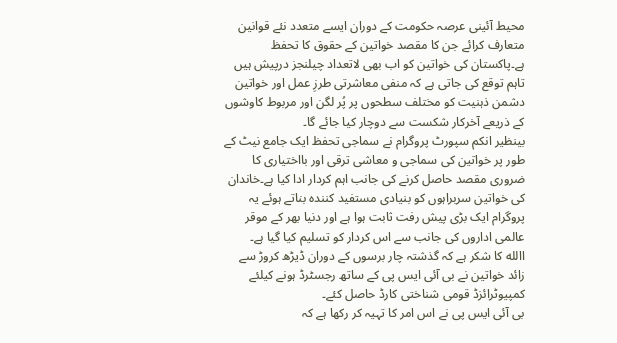محیط آئینی عرصہ حکومت کے دوران ایسے متعدد نئے قوانین متعارف کرائے جن کا مقصد خواتین کے حقوق کا تحفظ ہے۔پاکستان کی خواتین کو اب بھی لاتعداد چیلنجز درپیش ہیں تاہم توقع کی جاتی ہے کہ منفی معاشرتی طرزِ عمل اور خواتین دشمن ذہنیت کو مختلف سطحوں پر پُر لگن اور مربوط کاوشوں کے ذریعے آخرکار شکست سے دوچار کیا جائے گا۔
بینظیر انکم سپورٹ پروگرام نے سماجی تحفظ ایک جامع نیٹ کے طور پر خواتین کی سماجی و معاشی ترقی اور بااختیاری کا ضروری مقصد حاصل کرنے کی جانب اہم کردار ادا کیا ہے۔خاندان کی خواتین سربراہوں کو بنیادی مستفید کنندہ بناتے ہوئے یہ پروگرام ایک بڑی پیش رفت ثابت ہوا ہے اور دنیا بھر کے موقر عالمی اداروں کی جانب سے اس کردار کو تسلیم کیا گیا ہے۔
االله کا شکر ہے کہ گذشتہ چار برسوں کے دوران ڈیڑھ کروڑ سے زائد خواتین نے بی آئی ایس پی کے ساتھ رجسٹرڈ ہونے کیلئے کمپیوٹرائزڈ قومی شناختی کارڈ حاصل کئے۔
بی آئی ایس پی نے اس امر کا تہیہ کر رکھا ہے کہ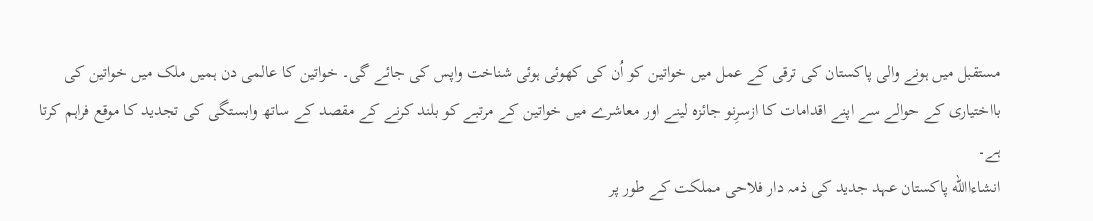مستقبل میں ہونے والی پاکستان کی ترقی کے عمل میں خواتین کو اُن کی کھوئی ہوئی شناخت واپس کی جائے گی۔ خواتین کا عالمی دن ہمیں ملک میں خواتین کی بااختیاری کے حوالے سے اپنے اقدامات کا ازسرِنو جائزہ لینے اور معاشرے میں خواتین کے مرتبے کو بلند کرنے کے مقصد کے ساتھ وابستگی کی تجدید کا موقع فراہم کرتا ہے۔
انشاءاالله پاکستان عہد جدید کی ذمہ دار فلاحی مملکت کے طور پر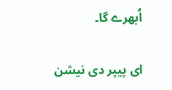اُبھرے گا۔

ای پیپر دی نیشن